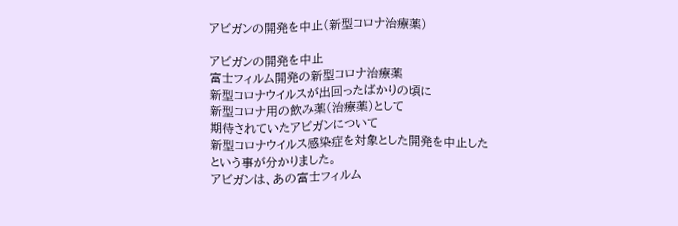アビガンの開発を中止(新型コロナ治療薬)

アビガンの開発を中止
富士フィルム開発の新型コロナ治療薬
新型コロナウイルスが出回ったばかりの頃に
新型コロナ用の飲み薬(治療薬)として
期待されていたアビガンについて
新型コロナウイルス感染症を対象とした開発を中止した
という事が分かりました。
アビガンは、あの富士フィルム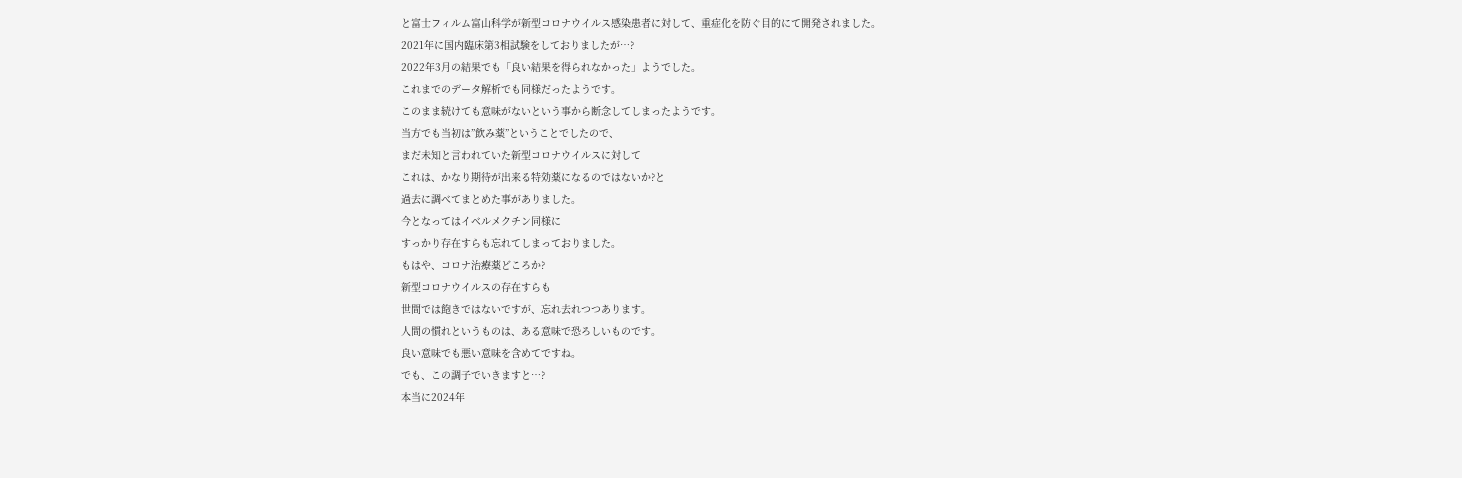と富士フィルム富山科学が新型コロナウイルス感染患者に対して、重症化を防ぐ目的にて開発されました。
2021年に国内臨床第3相試験をしておりましたが…?
2022年3月の結果でも「良い結果を得られなかった」ようでした。
これまでのデータ解析でも同様だったようです。
このまま続けても意味がないという事から断念してしまったようです。
当方でも当初は”飲み薬”ということでしたので、
まだ未知と言われていた新型コロナウイルスに対して
これは、かなり期待が出来る特効薬になるのではないか?と
過去に調べてまとめた事がありました。
今となってはイベルメクチン同様に
すっかり存在すらも忘れてしまっておりました。
もはや、コロナ治療薬どころか?
新型コロナウイルスの存在すらも
世間では飽きではないですが、忘れ去れつつあります。
人間の慣れというものは、ある意味で恐ろしいものです。
良い意味でも悪い意味を含めてですね。
でも、この調子でいきますと…?
本当に2024年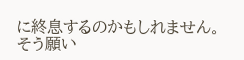に終息するのかもしれません。
そう願い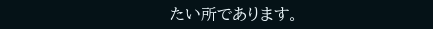たい所であります。